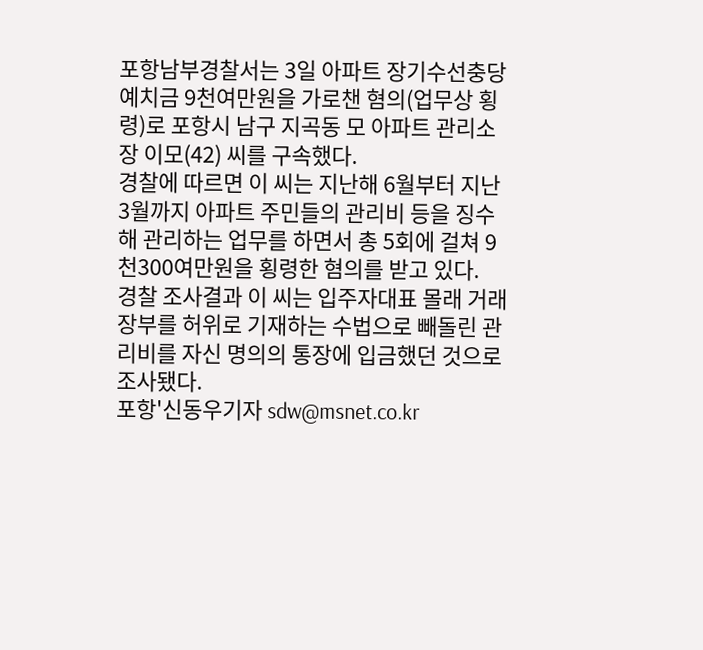포항남부경찰서는 3일 아파트 장기수선충당예치금 9천여만원을 가로챈 혐의(업무상 횡령)로 포항시 남구 지곡동 모 아파트 관리소장 이모(42) 씨를 구속했다.
경찰에 따르면 이 씨는 지난해 6월부터 지난 3월까지 아파트 주민들의 관리비 등을 징수해 관리하는 업무를 하면서 총 5회에 걸쳐 9천300여만원을 횡령한 혐의를 받고 있다.
경찰 조사결과 이 씨는 입주자대표 몰래 거래장부를 허위로 기재하는 수법으로 빼돌린 관리비를 자신 명의의 통장에 입금했던 것으로 조사됐다.
포항'신동우기자 sdw@msnet.co.kr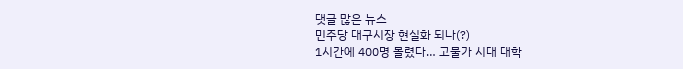댓글 많은 뉴스
민주당 대구시장 현실화 되나(?)
1시간에 400명 몰렸다… 고물가 시대 대학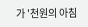가 '천원의 아침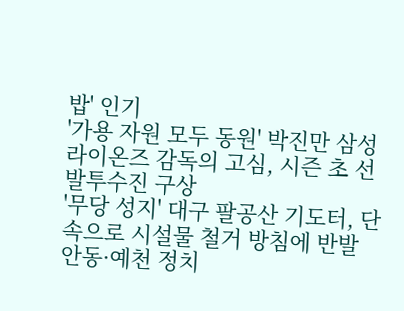밥' 인기
'가용 자원 모두 동원' 박진만 삼성 라이온즈 감독의 고심, 시즌 초 선발투수진 구상
'무당 성지' 대구 팔공산 기도터, 단속으로 시설물 철거 방침에 반발
안동·예천 정치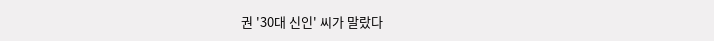권 '30대 신인' 씨가 말랐다